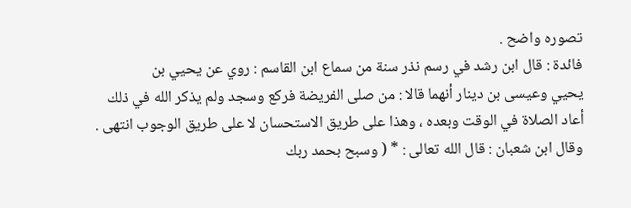تصوره واضح .
فائدة : قال ابن رشد في رسم نذر سنة من سماع ابن القاسم : روي عن يحيي بن
يحيي وعيسى بن دينار أنهما قالا : من صلى الفريضة فركع وسجد ولم يذكر الله في ذلك
أعاد الصلاة في الوقت وبعده ، وهذا على طريق الاستحسان لا على طريق الوجوب انتهى .
وقال ابن شعبان : قال الله تعالى : * ( وسبح بحمد ربك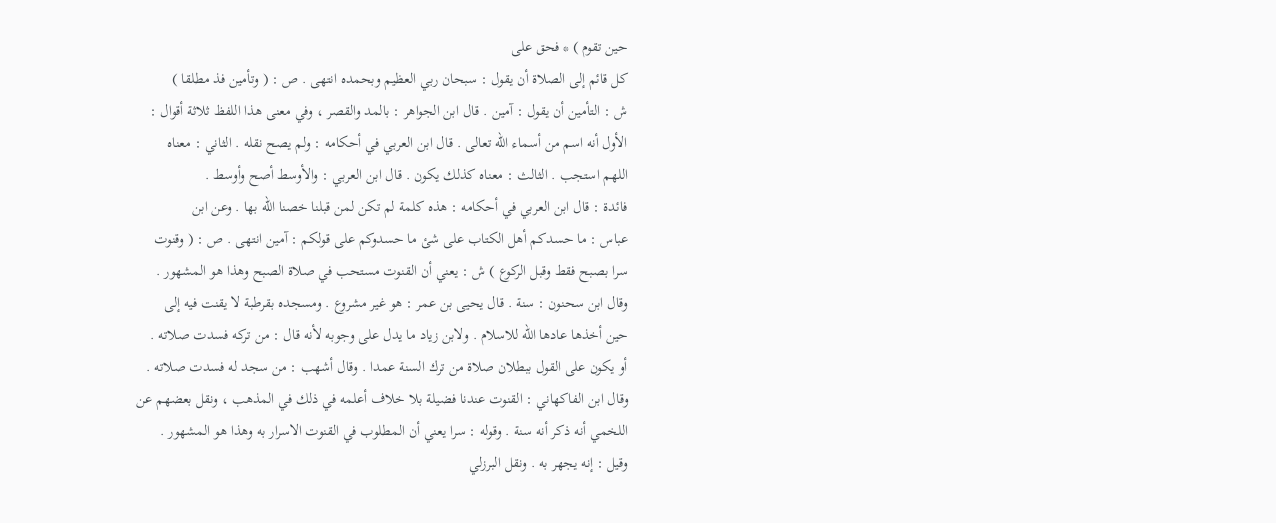حين تقوم ) * فحق على
كل قائم إلى الصلاة أن يقول : سبحان ربي العظيم وبحمده انتهى . ص : ( وتأمين فذ مطلقا )
ش : التأمين أن يقول : آمين . قال ابن الجواهر : بالمد والقصر ، وفي معنى هذا اللفظ ثلاثة أقوال :
الأول أنه اسم من أسماء الله تعالى . قال ابن العربي في أحكامه : ولم يصح نقله . الثاني : معناه
اللهم استجب . الثالث : معناه كذلك يكون . قال ابن العربي : والأوسط أصح وأوسط .
فائدة : قال ابن العربي في أحكامه : هذه كلمة لم تكن لمن قبلنا خصنا الله بها . وعن ابن
عباس : ما حسدكم أهل الكتاب على شئ ما حسدوكم على قولكم : آمين انتهى . ص : ( وقنوت
سرا بصبح فقط وقبل الركوع ) ش : يعني أن القنوت مستحب في صلاة الصبح وهذا هو المشهور .
وقال ابن سحنون : سنة . قال يحيى بن عمر : هو غير مشروع . ومسجده بقرطبة لا يقنت فيه إلى
حين أخذها عادها الله للاسلام . ولابن زياد ما يدل على وجوبه لأنه قال : من تركه فسدت صلاته .
أو يكون على القول ببطلان صلاة من ترك السنة عمدا . وقال أشهب : من سجد له فسدت صلاته .
وقال ابن الفاكهاني : القنوت عندنا فضيلة بلا خلاف أعلمه في ذلك في المذهب ، ونقل بعضهم عن
اللخمي أنه ذكر أنه سنة . وقوله : سرا يعني أن المطلوب في القنوت الاسرار به وهذا هو المشهور .
وقيل : إنه يجهر به . ونقل البرزلي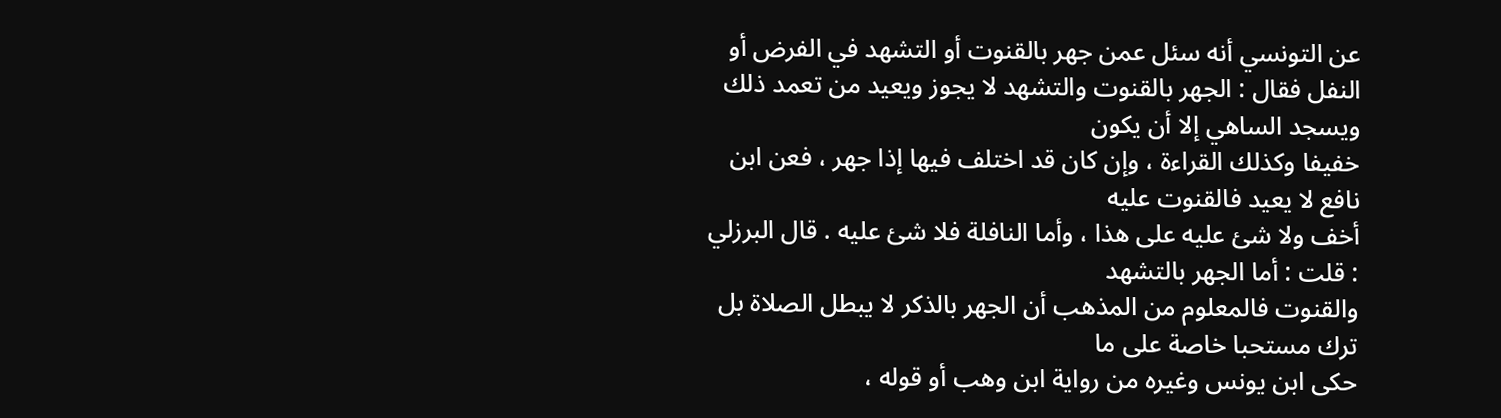عن التونسي أنه سئل عمن جهر بالقنوت أو التشهد في الفرض أو
النفل فقال : الجهر بالقنوت والتشهد لا يجوز ويعيد من تعمد ذلك ويسجد الساهي إلا أن يكون
خفيفا وكذلك القراءة ، وإن كان قد اختلف فيها إذا جهر ، فعن ابن نافع لا يعيد فالقنوت عليه
أخف ولا شئ عليه على هذا ، وأما النافلة فلا شئ عليه . قال البرزلي : قلت : أما الجهر بالتشهد
والقنوت فالمعلوم من المذهب أن الجهر بالذكر لا يبطل الصلاة بل ترك مستحبا خاصة على ما
حكى ابن يونس وغيره من رواية ابن وهب أو قوله ،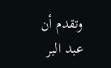وتقدم أن عبد البر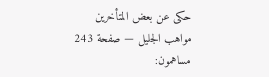حكى عن بعض المتأخرين
مواهب الجليل — صفحة 243
مساهمون: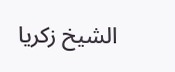الشيخ زكريا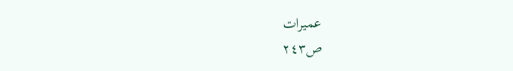عميرات
ص٢٤٣